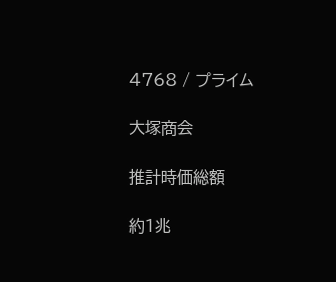4768 / プライム

大塚商会

推計時価総額

約1兆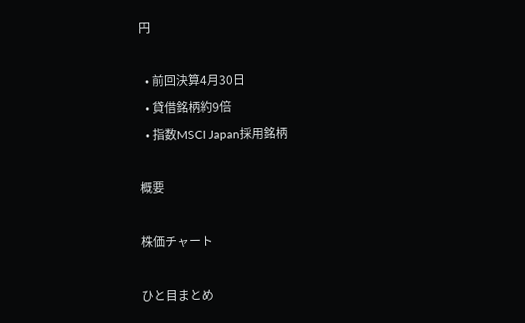円

  • 前回決算4月30日
  • 貸借銘柄約9倍
  • 指数MSCI Japan採用銘柄

概要

株価チャート

ひと目まとめ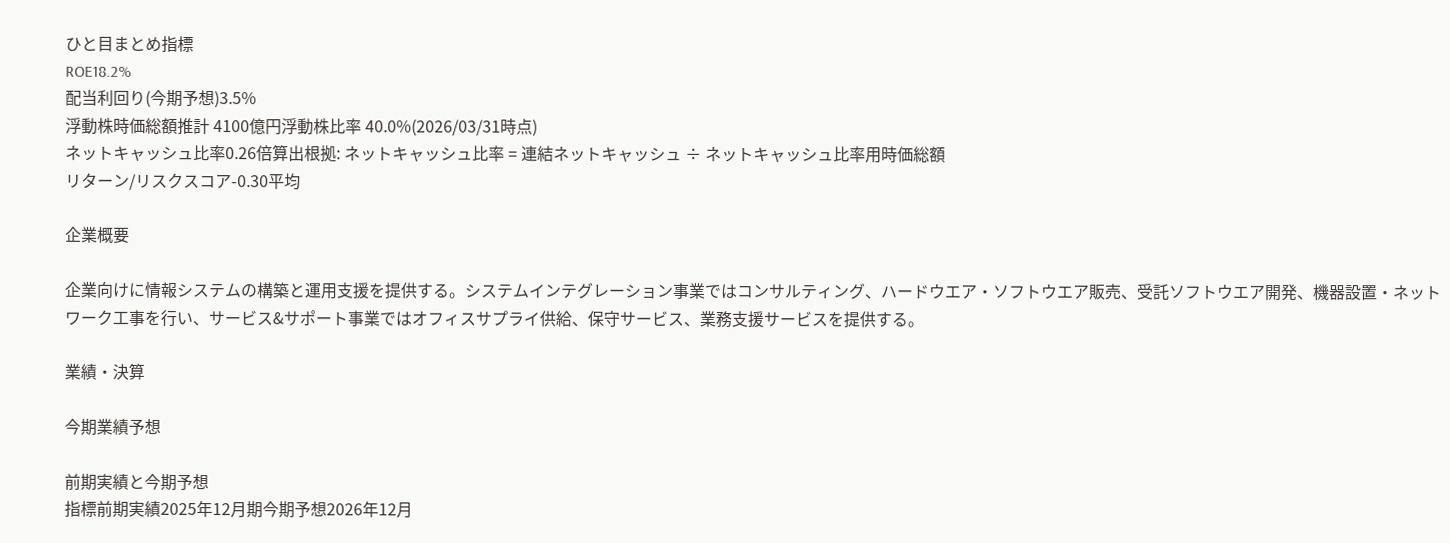ひと目まとめ指標
ROE18.2%
配当利回り(今期予想)3.5%
浮動株時価総額推計 4100億円浮動株比率 40.0%(2026/03/31時点)
ネットキャッシュ比率0.26倍算出根拠: ネットキャッシュ比率 = 連結ネットキャッシュ ÷ ネットキャッシュ比率用時価総額
リターン/リスクスコア-0.30平均

企業概要

企業向けに情報システムの構築と運用支援を提供する。システムインテグレーション事業ではコンサルティング、ハードウエア・ソフトウエア販売、受託ソフトウエア開発、機器設置・ネットワーク工事を行い、サービス&サポート事業ではオフィスサプライ供給、保守サービス、業務支援サービスを提供する。

業績・決算

今期業績予想

前期実績と今期予想
指標前期実績2025年12月期今期予想2026年12月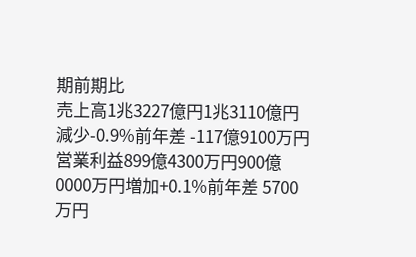期前期比
売上高1兆3227億円1兆3110億円減少-0.9%前年差 -117億9100万円
営業利益899億4300万円900億0000万円増加+0.1%前年差 5700万円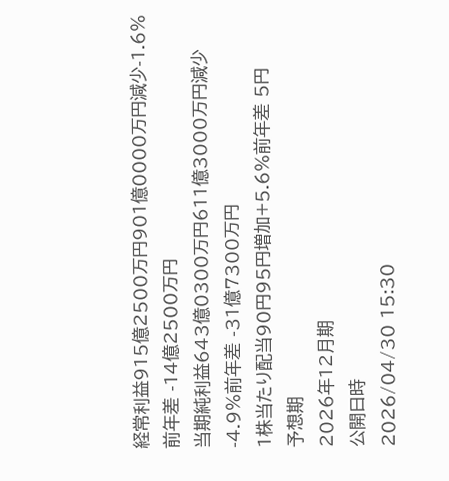経常利益915億2500万円901億0000万円減少-1.6%前年差 -14億2500万円
当期純利益643億0300万円611億3000万円減少-4.9%前年差 -31億7300万円
1株当たり配当90円95円増加+5.6%前年差 5円
予想期
2026年12月期
公開日時
2026/04/30 15:30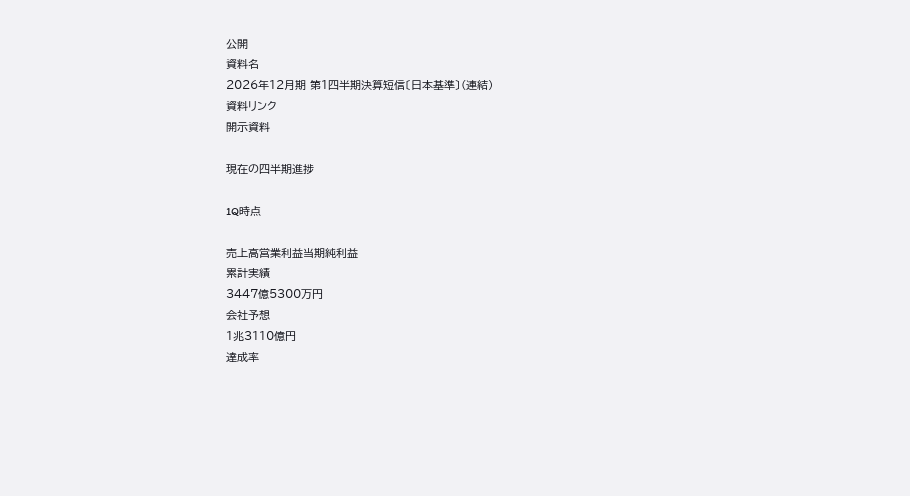公開
資料名
2026年12月期 第1四半期決算短信〔日本基準〕(連結)
資料リンク
開示資料

現在の四半期進捗

1Q時点

売上高営業利益当期純利益
累計実績
3447億5300万円
会社予想
1兆3110億円
達成率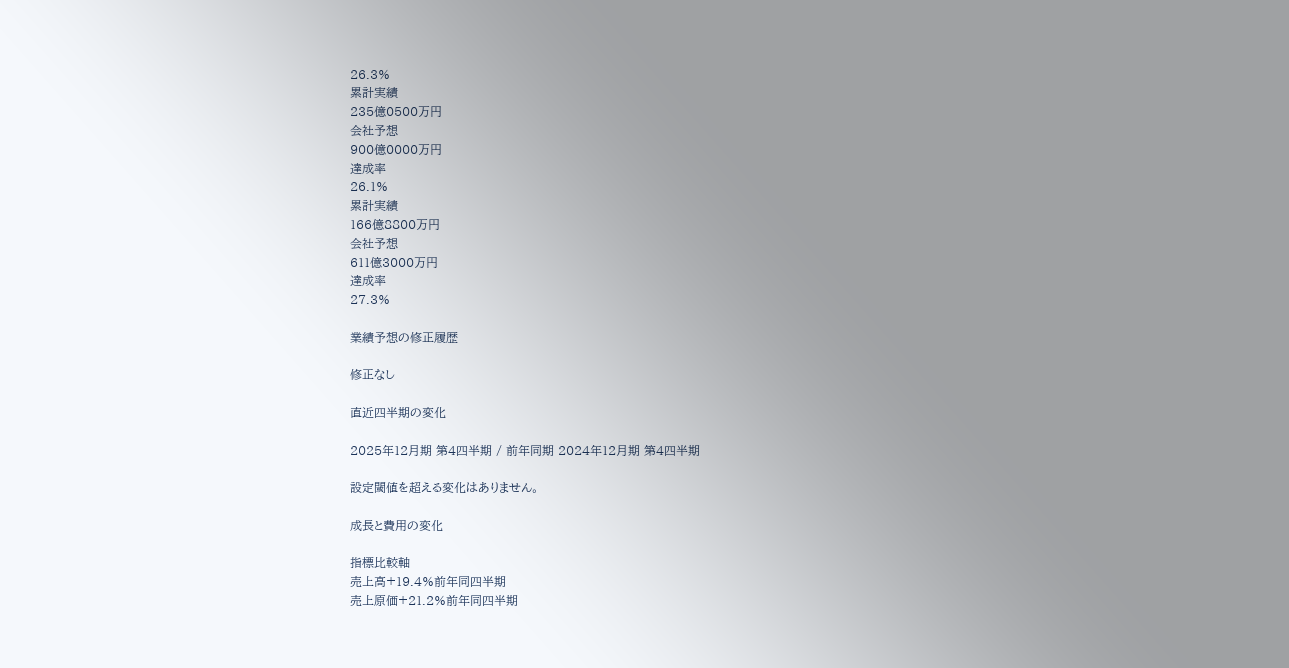26.3%
累計実績
235億0500万円
会社予想
900億0000万円
達成率
26.1%
累計実績
166億8800万円
会社予想
611億3000万円
達成率
27.3%

業績予想の修正履歴

修正なし

直近四半期の変化

2025年12月期 第4四半期 / 前年同期 2024年12月期 第4四半期

設定閾値を超える変化はありません。

成長と費用の変化

指標比較軸
売上高+19.4%前年同四半期
売上原価+21.2%前年同四半期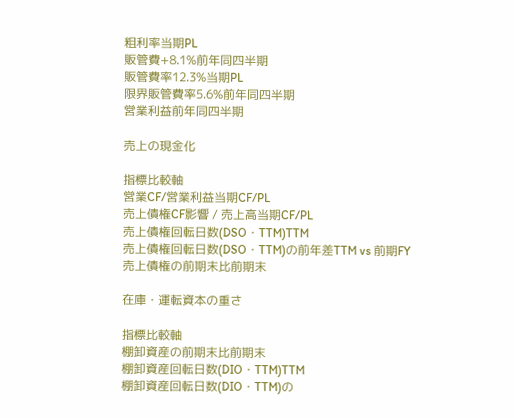粗利率当期PL
販管費+8.1%前年同四半期
販管費率12.3%当期PL
限界販管費率5.6%前年同四半期
営業利益前年同四半期

売上の現金化

指標比較軸
営業CF/営業利益当期CF/PL
売上債権CF影響 / 売上高当期CF/PL
売上債権回転日数(DSO・TTM)TTM
売上債権回転日数(DSO・TTM)の前年差TTM vs 前期FY
売上債権の前期末比前期末

在庫・運転資本の重さ

指標比較軸
棚卸資産の前期末比前期末
棚卸資産回転日数(DIO・TTM)TTM
棚卸資産回転日数(DIO・TTM)の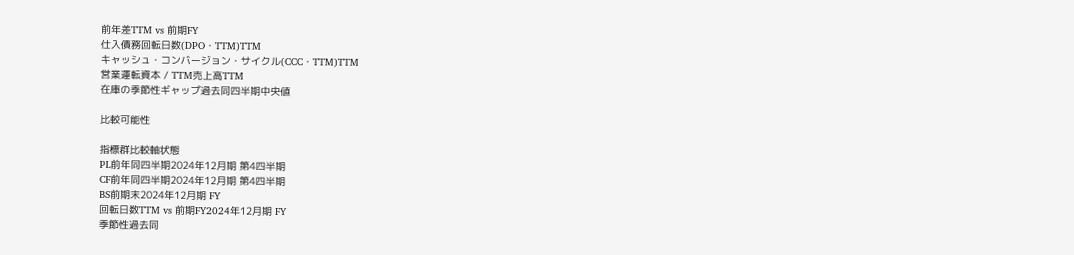前年差TTM vs 前期FY
仕入債務回転日数(DPO・TTM)TTM
キャッシュ・コンバージョン・サイクル(CCC・TTM)TTM
営業運転資本 / TTM売上高TTM
在庫の季節性ギャップ過去同四半期中央値

比較可能性

指標群比較軸状態
PL前年同四半期2024年12月期 第4四半期
CF前年同四半期2024年12月期 第4四半期
BS前期末2024年12月期 FY
回転日数TTM vs 前期FY2024年12月期 FY
季節性過去同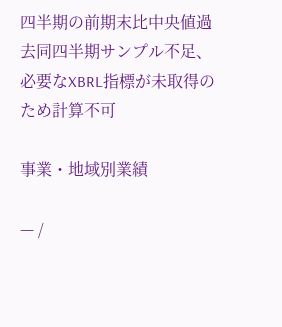四半期の前期末比中央値過去同四半期サンプル不足、必要なXBRL指標が未取得のため計算不可

事業・地域別業績

— /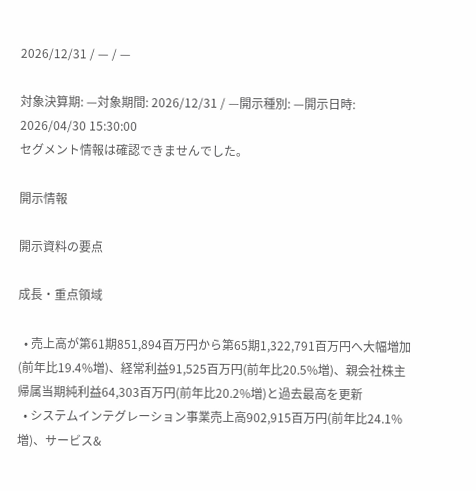2026/12/31 / — / —

対象決算期: —対象期間: 2026/12/31 / —開示種別: —開示日時: 2026/04/30 15:30:00
セグメント情報は確認できませんでした。

開示情報

開示資料の要点

成長・重点領域

  • 売上高が第61期851,894百万円から第65期1,322,791百万円へ大幅増加(前年比19.4%増)、経常利益91,525百万円(前年比20.5%増)、親会社株主帰属当期純利益64,303百万円(前年比20.2%増)と過去最高を更新
  • システムインテグレーション事業売上高902,915百万円(前年比24.1%増)、サービス&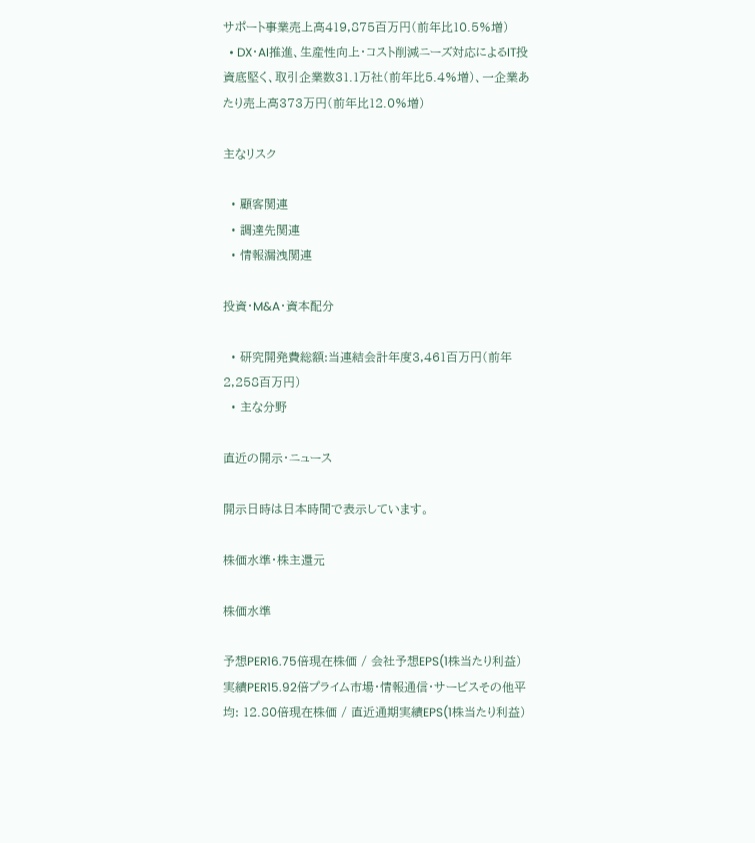サポート事業売上高419,875百万円(前年比10.5%増)
  • DX・AI推進、生産性向上・コスト削減ニーズ対応によるIT投資底堅く、取引企業数31.1万社(前年比5.4%増)、一企業あたり売上高373万円(前年比12.0%増)

主なリスク

  • 顧客関連
  • 調達先関連
  • 情報漏洩関連

投資・M&A・資本配分

  • 研究開発費総額:当連結会計年度3,461百万円(前年2,258百万円)
  • 主な分野

直近の開示・ニュース

開示日時は日本時間で表示しています。

株価水準・株主還元

株価水準

予想PER16.75倍現在株価 / 会社予想EPS(1株当たり利益)
実績PER15.92倍プライム市場・情報通信・サービスその他平均: 12.80倍現在株価 / 直近通期実績EPS(1株当たり利益)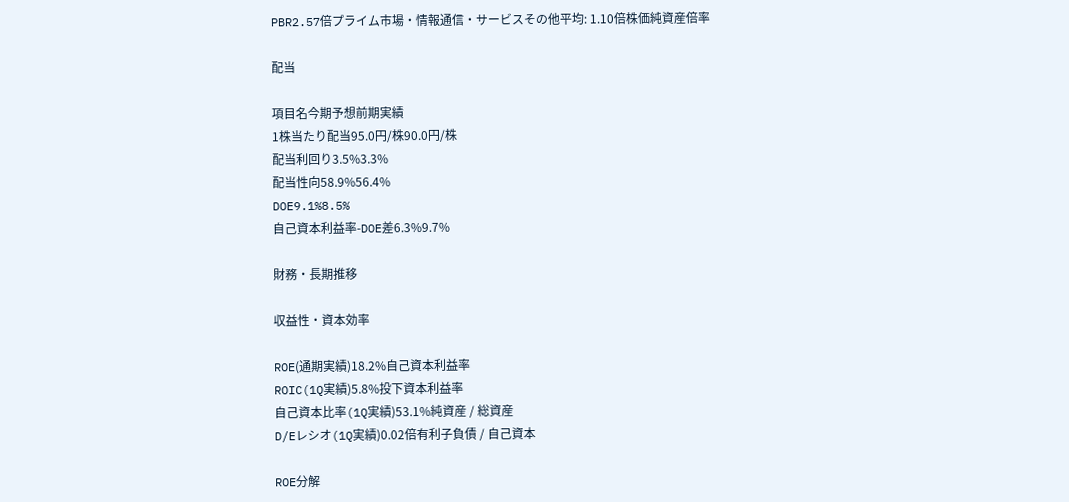PBR2.57倍プライム市場・情報通信・サービスその他平均: 1.10倍株価純資産倍率

配当

項目名今期予想前期実績
1株当たり配当95.0円/株90.0円/株
配当利回り3.5%3.3%
配当性向58.9%56.4%
DOE9.1%8.5%
自己資本利益率-DOE差6.3%9.7%

財務・長期推移

収益性・資本効率

ROE(通期実績)18.2%自己資本利益率
ROIC(1Q実績)5.8%投下資本利益率
自己資本比率(1Q実績)53.1%純資産 / 総資産
D/Eレシオ(1Q実績)0.02倍有利子負債 / 自己資本

ROE分解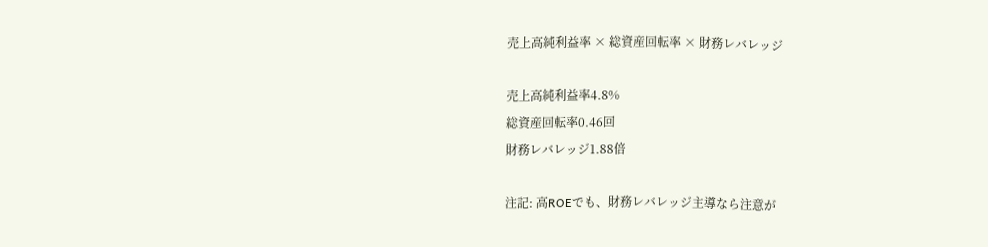売上高純利益率 × 総資産回転率 × 財務レバレッジ

売上高純利益率4.8%
総資産回転率0.46回
財務レバレッジ1.88倍

注記: 高ROEでも、財務レバレッジ主導なら注意が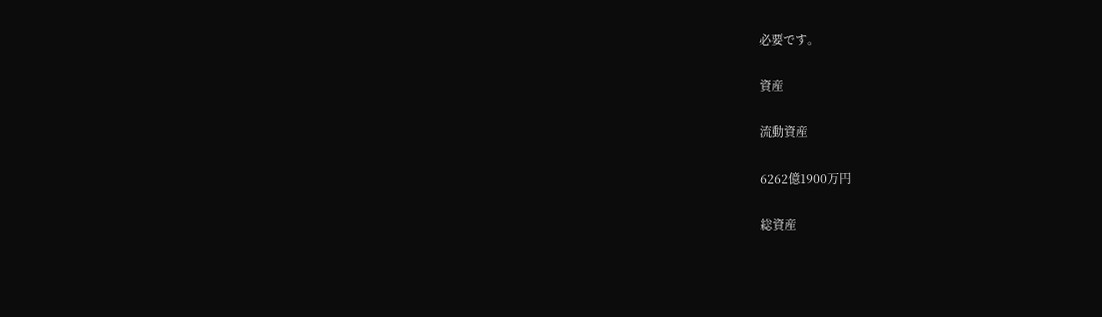必要です。

資産

流動資産

6262億1900万円

総資産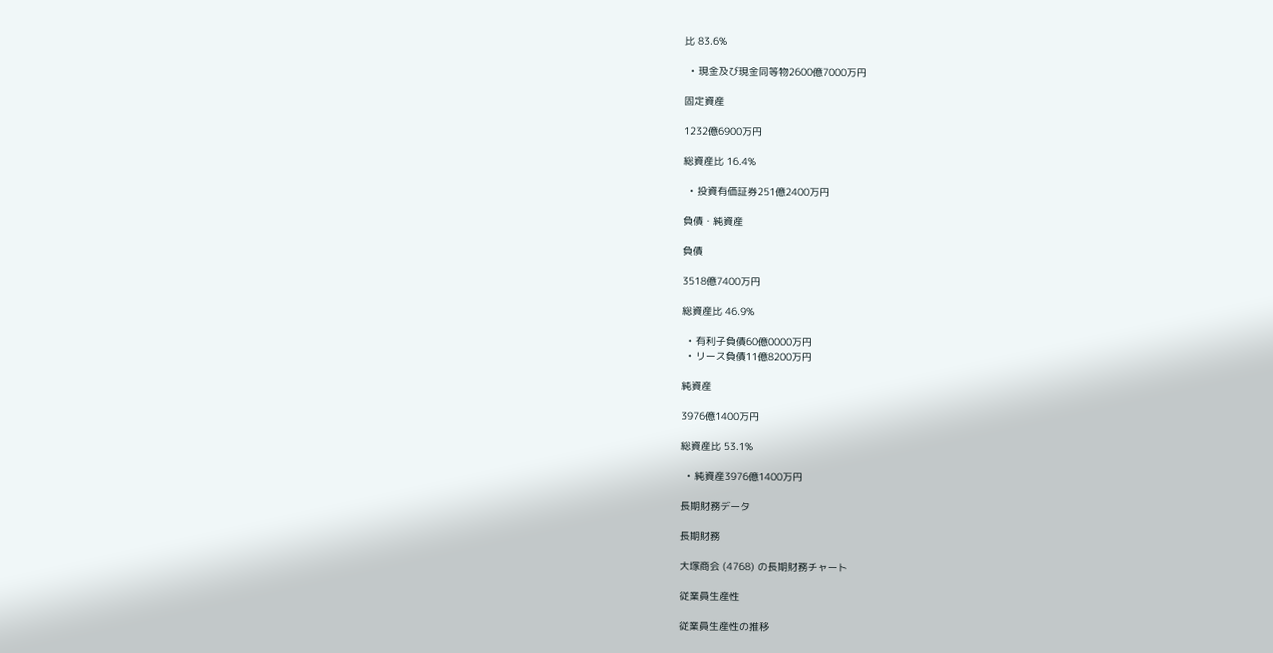比 83.6%

  • 現金及び現金同等物2600億7000万円

固定資産

1232億6900万円

総資産比 16.4%

  • 投資有価証券251億2400万円

負債・純資産

負債

3518億7400万円

総資産比 46.9%

  • 有利子負債60億0000万円
  • リース負債11億8200万円

純資産

3976億1400万円

総資産比 53.1%

  • 純資産3976億1400万円

長期財務データ

長期財務

大塚商会 (4768) の長期財務チャート

従業員生産性

従業員生産性の推移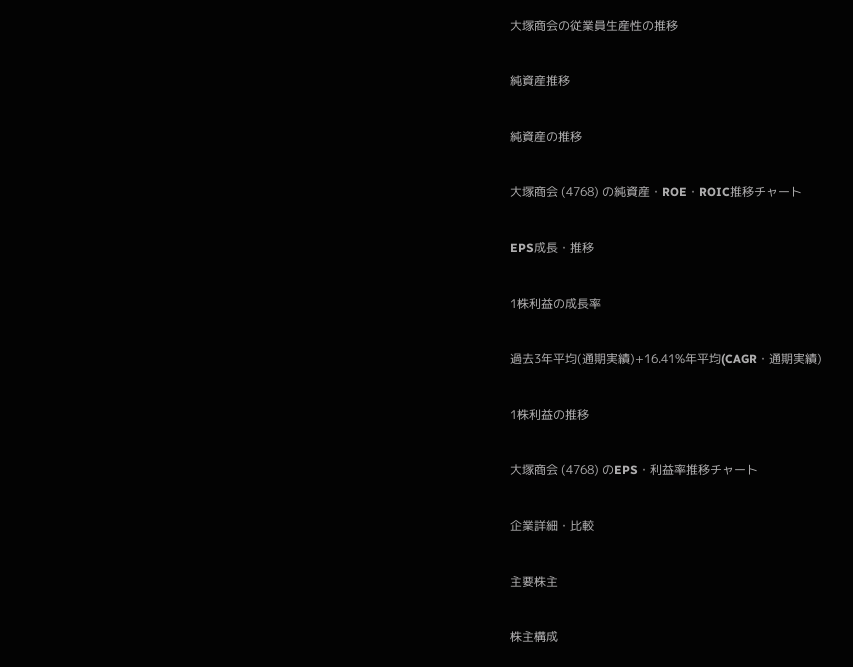大塚商会の従業員生産性の推移

純資産推移

純資産の推移

大塚商会 (4768) の純資産・ROE・ROIC推移チャート

EPS成長・推移

1株利益の成長率

過去3年平均(通期実績)+16.41%年平均(CAGR・通期実績)

1株利益の推移

大塚商会 (4768) のEPS・利益率推移チャート

企業詳細・比較

主要株主

株主構成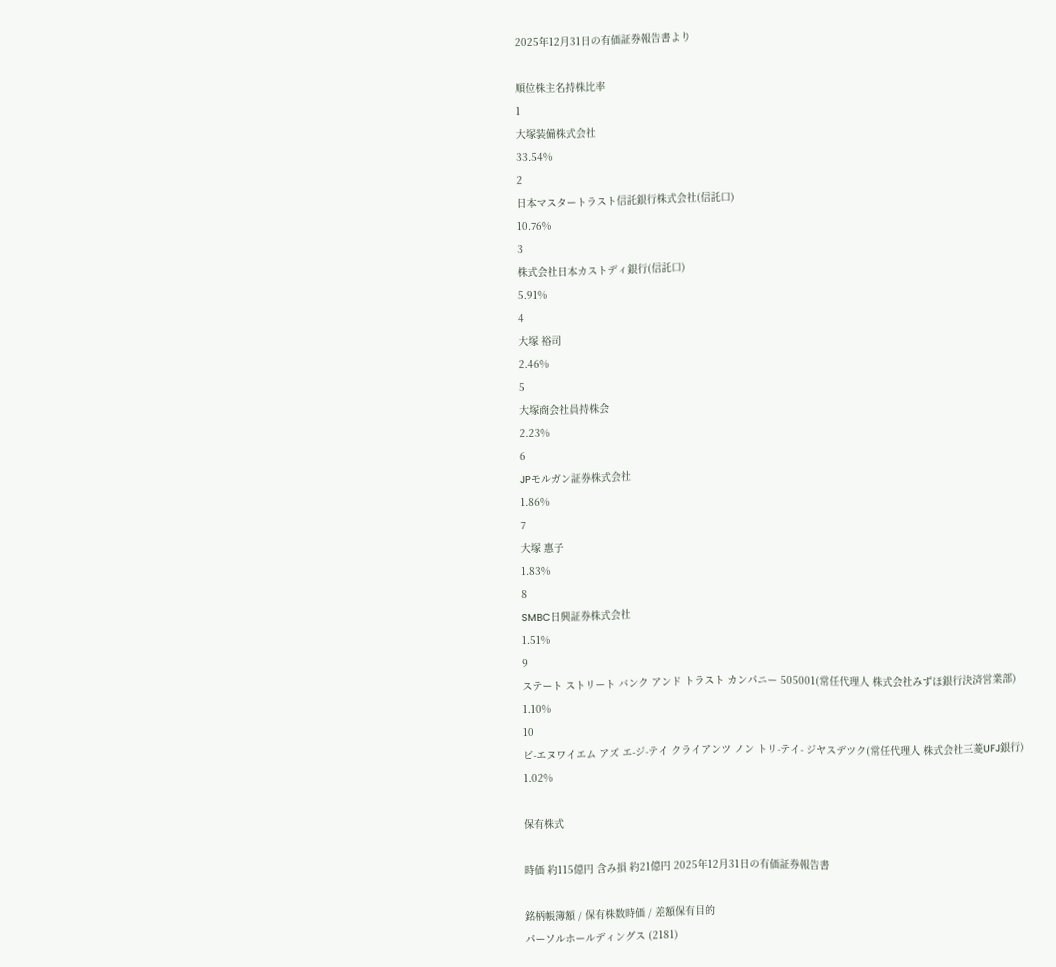2025年12月31日の有価証券報告書より

順位株主名持株比率
1
大塚装備株式会社
33.54%
2
日本マスタートラスト信託銀行株式会社(信託口)
10.76%
3
株式会社日本カストディ銀行(信託口)
5.91%
4
大塚 裕司
2.46%
5
大塚商会社員持株会
2.23%
6
JPモルガン証券株式会社
1.86%
7
大塚 惠子
1.83%
8
SMBC日興証券株式会社
1.51%
9
ステート ストリート バンク アンド トラスト カンパニー 505001(常任代理人 株式会社みずほ銀行決済営業部)
1.10%
10
ビ-エヌワイエム アズ エ-ジ-テイ クライアンツ ノン トリ-テイ- ジヤスデツク(常任代理人 株式会社三菱UFJ銀行)
1.02%

保有株式

時価 約115億円 含み損 約21億円 2025年12月31日の有価証券報告書

銘柄帳簿額 / 保有株数時価 / 差額保有目的
パーソルホールディングス (2181)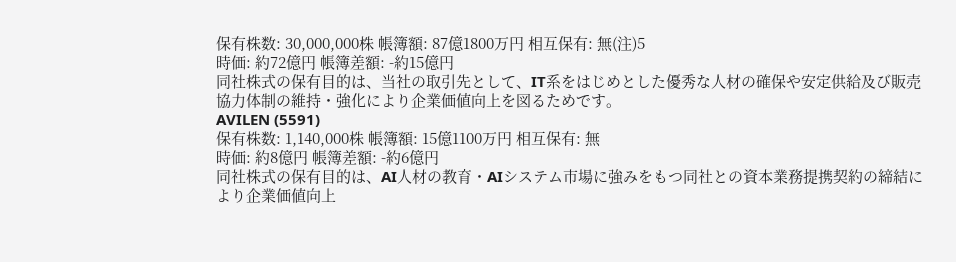保有株数: 30,000,000株 帳簿額: 87億1800万円 相互保有: 無(注)5
時価: 約72億円 帳簿差額: -約15億円
同社株式の保有目的は、当社の取引先として、IT系をはじめとした優秀な人材の確保や安定供給及び販売協力体制の維持・強化により企業価値向上を図るためです。
AVILEN (5591)
保有株数: 1,140,000株 帳簿額: 15億1100万円 相互保有: 無
時価: 約8億円 帳簿差額: -約6億円
同社株式の保有目的は、AI人材の教育・AIシステム市場に強みをもつ同社との資本業務提携契約の締結により企業価値向上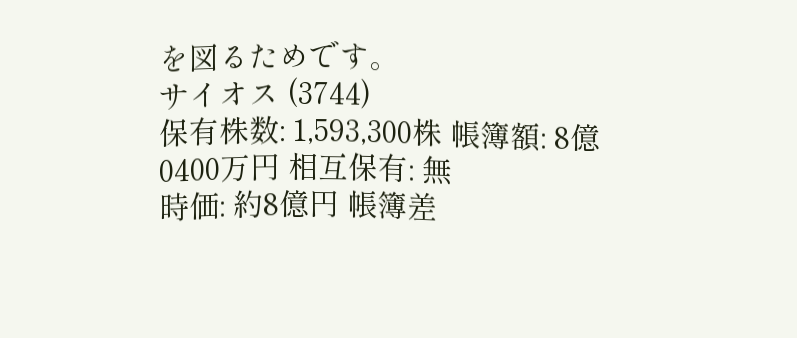を図るためです。
サイオス (3744)
保有株数: 1,593,300株 帳簿額: 8億0400万円 相互保有: 無
時価: 約8億円 帳簿差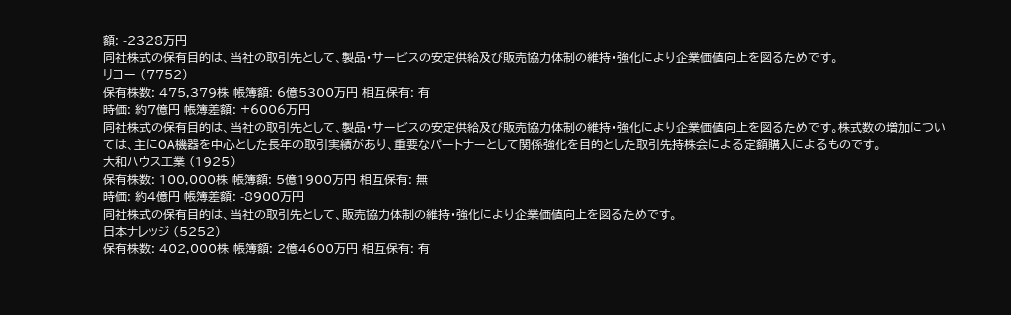額: -2328万円
同社株式の保有目的は、当社の取引先として、製品・サービスの安定供給及び販売協力体制の維持・強化により企業価値向上を図るためです。
リコー (7752)
保有株数: 475,379株 帳簿額: 6億5300万円 相互保有: 有
時価: 約7億円 帳簿差額: +6006万円
同社株式の保有目的は、当社の取引先として、製品・サービスの安定供給及び販売協力体制の維持・強化により企業価値向上を図るためです。株式数の増加については、主にOA機器を中心とした長年の取引実績があり、重要なパートナーとして関係強化を目的とした取引先持株会による定額購入によるものです。
大和ハウス工業 (1925)
保有株数: 100,000株 帳簿額: 5億1900万円 相互保有: 無
時価: 約4億円 帳簿差額: -8900万円
同社株式の保有目的は、当社の取引先として、販売協力体制の維持・強化により企業価値向上を図るためです。
日本ナレッジ (5252)
保有株数: 402,000株 帳簿額: 2億4600万円 相互保有: 有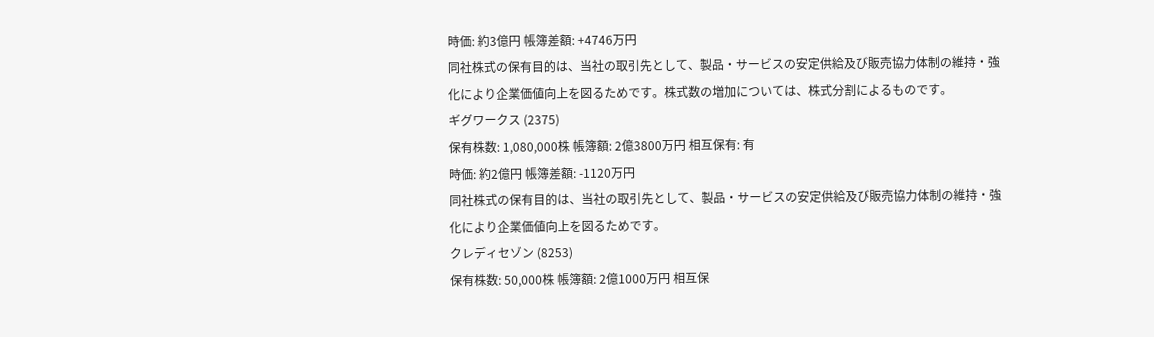時価: 約3億円 帳簿差額: +4746万円
同社株式の保有目的は、当社の取引先として、製品・サービスの安定供給及び販売協力体制の維持・強化により企業価値向上を図るためです。株式数の増加については、株式分割によるものです。
ギグワークス (2375)
保有株数: 1,080,000株 帳簿額: 2億3800万円 相互保有: 有
時価: 約2億円 帳簿差額: -1120万円
同社株式の保有目的は、当社の取引先として、製品・サービスの安定供給及び販売協力体制の維持・強化により企業価値向上を図るためです。
クレディセゾン (8253)
保有株数: 50,000株 帳簿額: 2億1000万円 相互保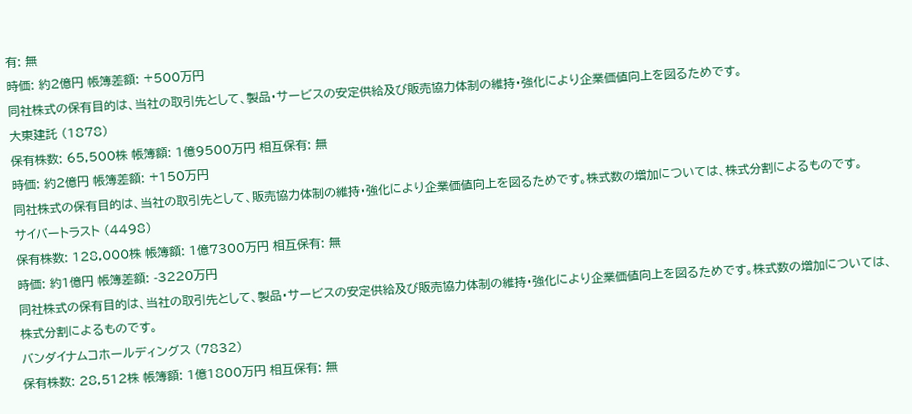有: 無
時価: 約2億円 帳簿差額: +500万円
同社株式の保有目的は、当社の取引先として、製品・サービスの安定供給及び販売協力体制の維持・強化により企業価値向上を図るためです。
大東建託 (1878)
保有株数: 65,500株 帳簿額: 1億9500万円 相互保有: 無
時価: 約2億円 帳簿差額: +150万円
同社株式の保有目的は、当社の取引先として、販売協力体制の維持・強化により企業価値向上を図るためです。株式数の増加については、株式分割によるものです。
サイバートラスト (4498)
保有株数: 128,000株 帳簿額: 1億7300万円 相互保有: 無
時価: 約1億円 帳簿差額: -3220万円
同社株式の保有目的は、当社の取引先として、製品・サービスの安定供給及び販売協力体制の維持・強化により企業価値向上を図るためです。株式数の増加については、株式分割によるものです。
バンダイナムコホールディングス (7832)
保有株数: 28,512株 帳簿額: 1億1800万円 相互保有: 無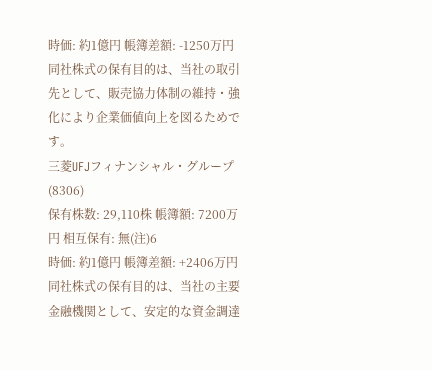時価: 約1億円 帳簿差額: -1250万円
同社株式の保有目的は、当社の取引先として、販売協力体制の維持・強化により企業価値向上を図るためです。
三菱UFJフィナンシャル・グループ (8306)
保有株数: 29,110株 帳簿額: 7200万円 相互保有: 無(注)6
時価: 約1億円 帳簿差額: +2406万円
同社株式の保有目的は、当社の主要金融機関として、安定的な資金調達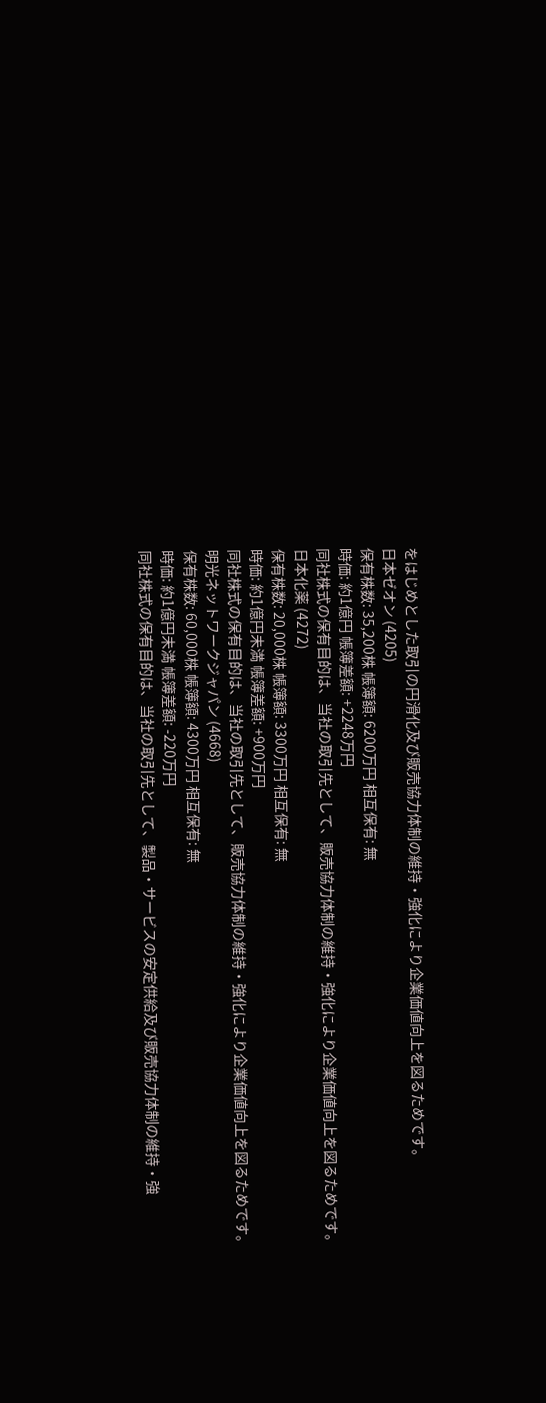をはじめとした取引の円滑化及び販売協力体制の維持・強化により企業価値向上を図るためです。
日本ゼオン (4205)
保有株数: 35,200株 帳簿額: 6200万円 相互保有: 無
時価: 約1億円 帳簿差額: +2248万円
同社株式の保有目的は、当社の取引先として、販売協力体制の維持・強化により企業価値向上を図るためです。
日本化薬 (4272)
保有株数: 20,000株 帳簿額: 3300万円 相互保有: 無
時価: 約1億円未満 帳簿差額: +900万円
同社株式の保有目的は、当社の取引先として、販売協力体制の維持・強化により企業価値向上を図るためです。
明光ネットワークジャパン (4668)
保有株数: 60,000株 帳簿額: 4300万円 相互保有: 無
時価: 約1億円未満 帳簿差額: -220万円
同社株式の保有目的は、当社の取引先として、製品・サービスの安定供給及び販売協力体制の維持・強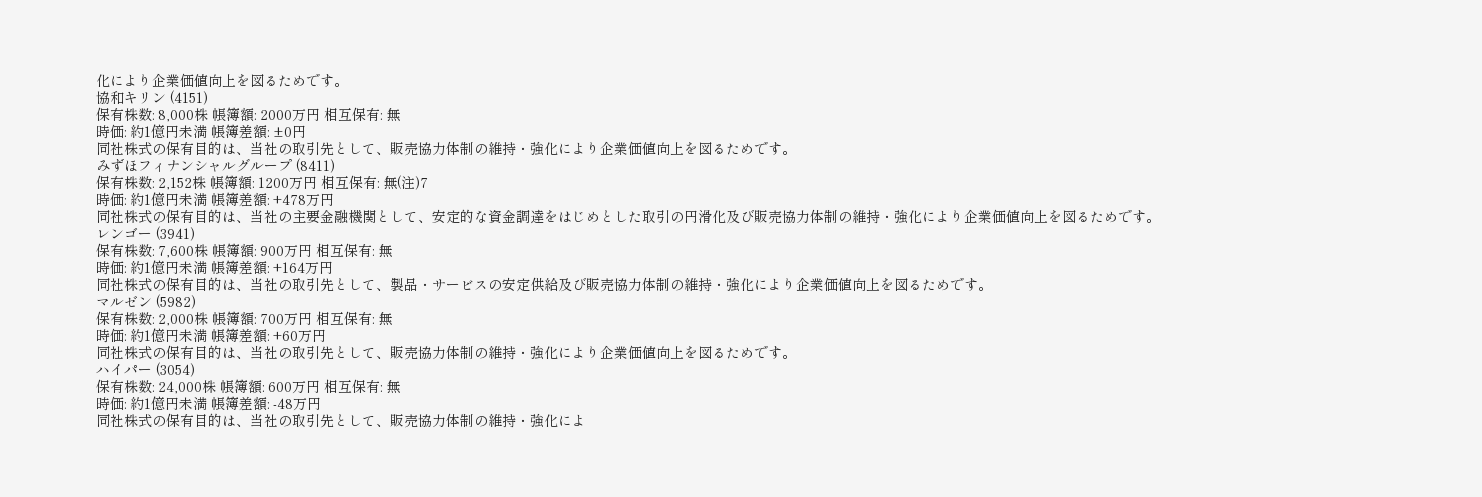化により企業価値向上を図るためです。
協和キリン (4151)
保有株数: 8,000株 帳簿額: 2000万円 相互保有: 無
時価: 約1億円未満 帳簿差額: ±0円
同社株式の保有目的は、当社の取引先として、販売協力体制の維持・強化により企業価値向上を図るためです。
みずほフィナンシャルグループ (8411)
保有株数: 2,152株 帳簿額: 1200万円 相互保有: 無(注)7
時価: 約1億円未満 帳簿差額: +478万円
同社株式の保有目的は、当社の主要金融機関として、安定的な資金調達をはじめとした取引の円滑化及び販売協力体制の維持・強化により企業価値向上を図るためです。
レンゴー (3941)
保有株数: 7,600株 帳簿額: 900万円 相互保有: 無
時価: 約1億円未満 帳簿差額: +164万円
同社株式の保有目的は、当社の取引先として、製品・サービスの安定供給及び販売協力体制の維持・強化により企業価値向上を図るためです。
マルゼン (5982)
保有株数: 2,000株 帳簿額: 700万円 相互保有: 無
時価: 約1億円未満 帳簿差額: +60万円
同社株式の保有目的は、当社の取引先として、販売協力体制の維持・強化により企業価値向上を図るためです。
ハイパー (3054)
保有株数: 24,000株 帳簿額: 600万円 相互保有: 無
時価: 約1億円未満 帳簿差額: -48万円
同社株式の保有目的は、当社の取引先として、販売協力体制の維持・強化によ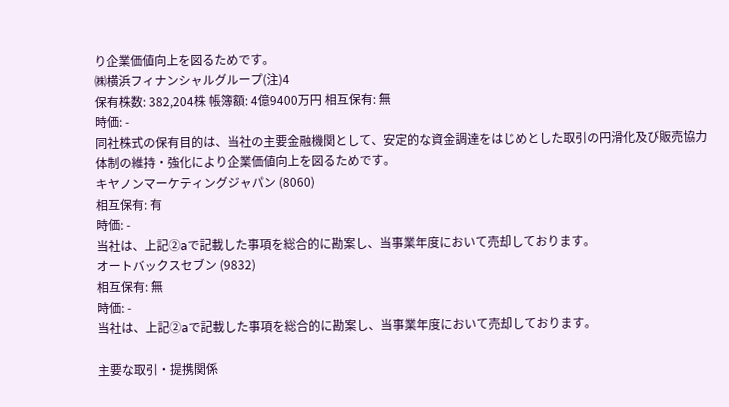り企業価値向上を図るためです。
㈱横浜フィナンシャルグループ(注)4
保有株数: 382,204株 帳簿額: 4億9400万円 相互保有: 無
時価: -
同社株式の保有目的は、当社の主要金融機関として、安定的な資金調達をはじめとした取引の円滑化及び販売協力体制の維持・強化により企業価値向上を図るためです。
キヤノンマーケティングジャパン (8060)
相互保有: 有
時価: -
当社は、上記②aで記載した事項を総合的に勘案し、当事業年度において売却しております。
オートバックスセブン (9832)
相互保有: 無
時価: -
当社は、上記②aで記載した事項を総合的に勘案し、当事業年度において売却しております。

主要な取引・提携関係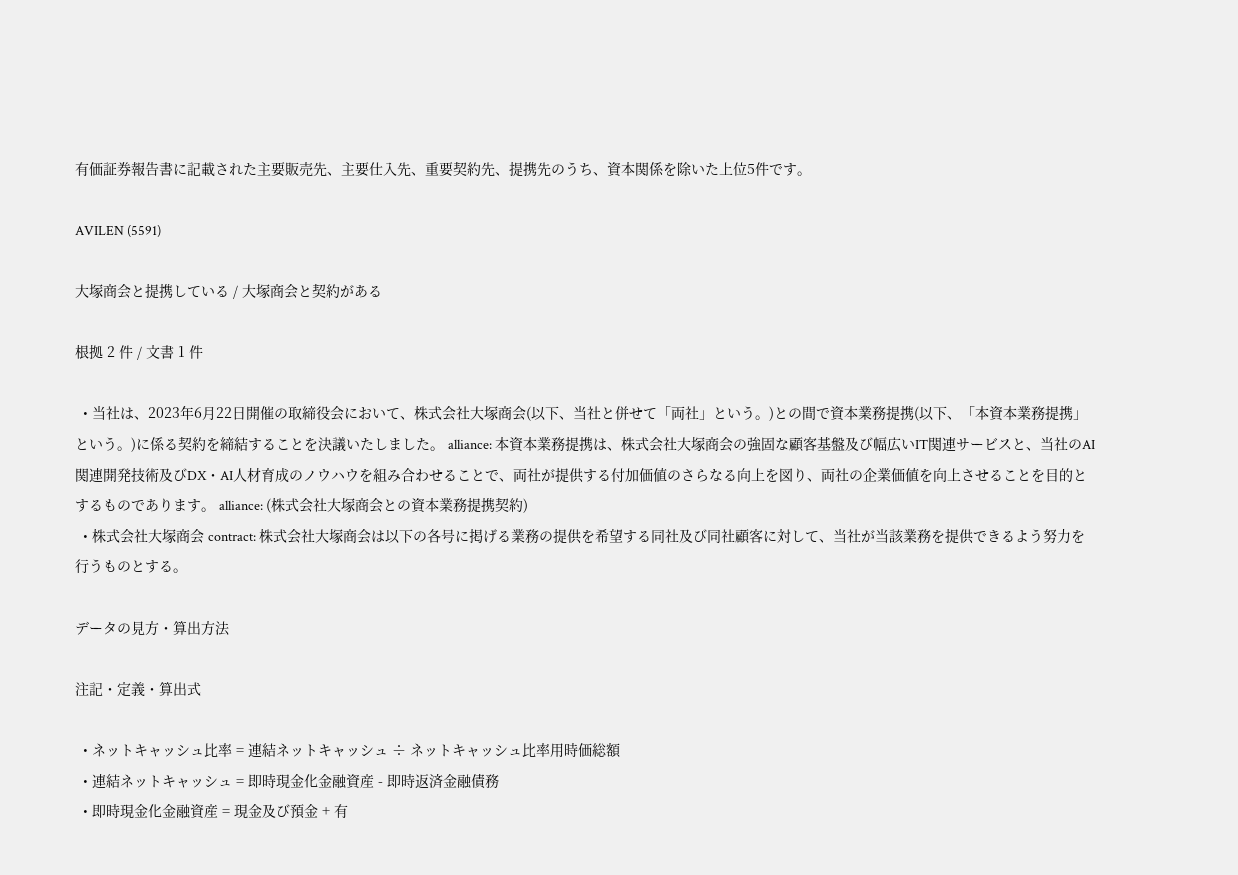有価証券報告書に記載された主要販売先、主要仕入先、重要契約先、提携先のうち、資本関係を除いた上位5件です。

AVILEN (5591)

大塚商会と提携している / 大塚商会と契約がある

根拠 2 件 / 文書 1 件

  • 当社は、2023年6月22日開催の取締役会において、株式会社大塚商会(以下、当社と併せて「両社」という。)との間で資本業務提携(以下、「本資本業務提携」という。)に係る契約を締結することを決議いたしました。 alliance: 本資本業務提携は、株式会社大塚商会の強固な顧客基盤及び幅広いIT関連サービスと、当社のAI関連開発技術及びDX・AI人材育成のノウハウを組み合わせることで、両社が提供する付加価値のさらなる向上を図り、両社の企業価値を向上させることを目的とするものであります。 alliance: (株式会社大塚商会との資本業務提携契約)
  • 株式会社大塚商会 contract: 株式会社大塚商会は以下の各号に掲げる業務の提供を希望する同社及び同社顧客に対して、当社が当該業務を提供できるよう努力を行うものとする。

データの見方・算出方法

注記・定義・算出式

  • ネットキャッシュ比率 = 連結ネットキャッシュ ÷ ネットキャッシュ比率用時価総額
  • 連結ネットキャッシュ = 即時現金化金融資産 - 即時返済金融債務
  • 即時現金化金融資産 = 現金及び預金 + 有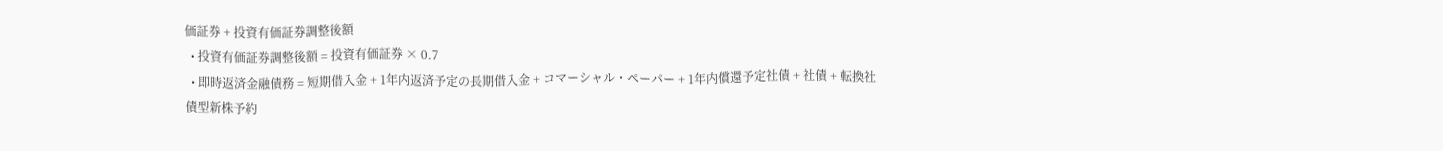価証券 + 投資有価証券調整後額
  • 投資有価証券調整後額 = 投資有価証券 × 0.7
  • 即時返済金融債務 = 短期借入金 + 1年内返済予定の長期借入金 + コマーシャル・ペーパー + 1年内償還予定社債 + 社債 + 転換社債型新株予約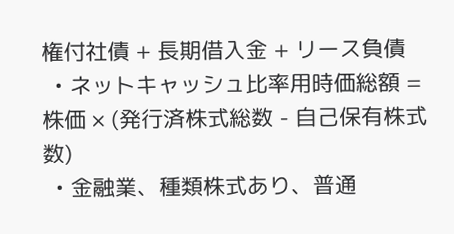権付社債 + 長期借入金 + リース負債
  • ネットキャッシュ比率用時価総額 = 株価 × (発行済株式総数 - 自己保有株式数)
  • 金融業、種類株式あり、普通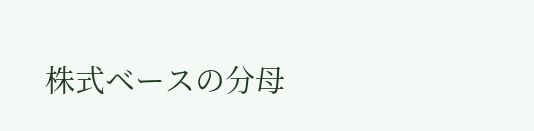株式ベースの分母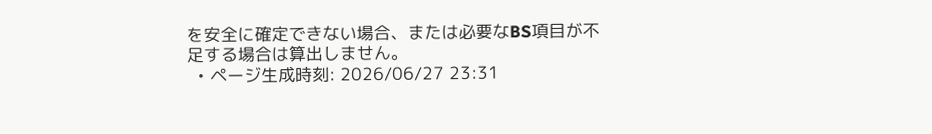を安全に確定できない場合、または必要なBS項目が不足する場合は算出しません。
  • ページ生成時刻: 2026/06/27 23:31